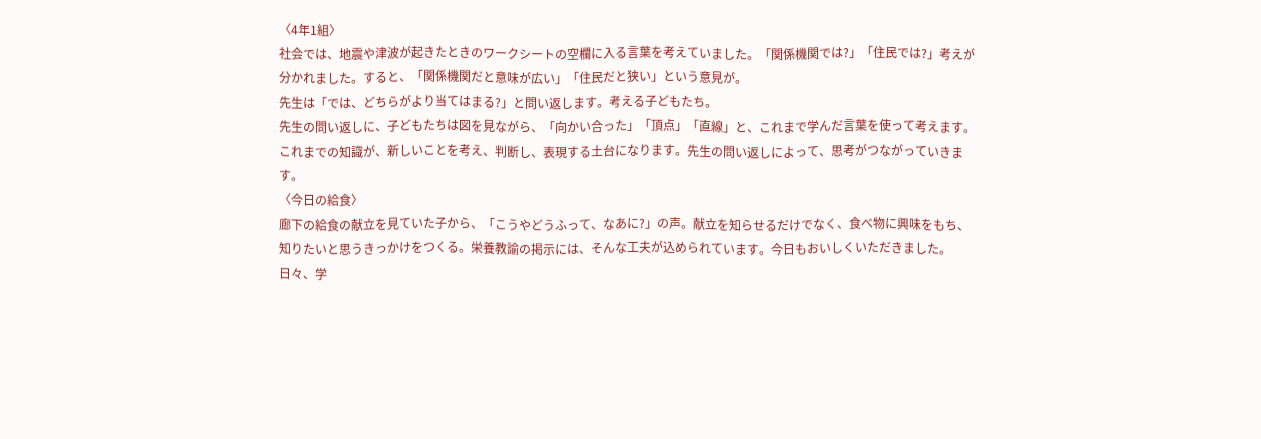〈4年1組〉
社会では、地震や津波が起きたときのワークシートの空欄に入る言葉を考えていました。「関係機関では?」「住民では?」考えが分かれました。すると、「関係機関だと意味が広い」「住民だと狭い」という意見が。
先生は「では、どちらがより当てはまる?」と問い返します。考える子どもたち。
先生の問い返しに、子どもたちは図を見ながら、「向かい合った」「頂点」「直線」と、これまで学んだ言葉を使って考えます。
これまでの知識が、新しいことを考え、判断し、表現する土台になります。先生の問い返しによって、思考がつながっていきます。
〈今日の給食〉
廊下の給食の献立を見ていた子から、「こうやどうふって、なあに?」の声。献立を知らせるだけでなく、食べ物に興味をもち、知りたいと思うきっかけをつくる。栄養教諭の掲示には、そんな工夫が込められています。今日もおいしくいただきました。
日々、学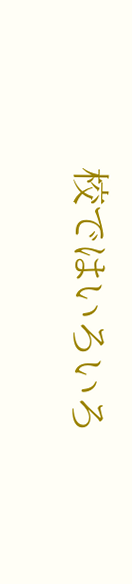校ではいろいろ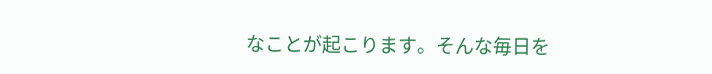なことが起こります。そんな毎日を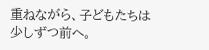重ねながら、子どもたちは少しずつ前へ。